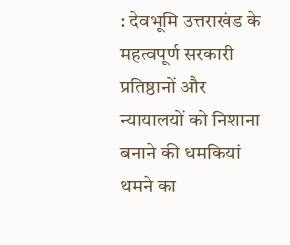: देवभूमि उत्तराखंड के महत्वपूर्ण सरकारी प्रतिष्ठानों और न्यायालयों को निशाना बनाने की धमकियां थमने का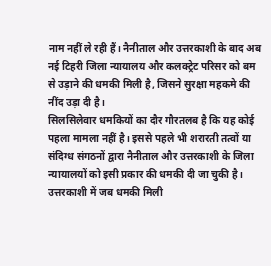नाम नहीं ले रही हैं। नैनीताल और उत्तरकाशी के बाद अब नई टिहरी जिला न्यायालय और कलक्ट्रेट परिसर को बम से उड़ाने की धमकी मिली है, जिसने सुरक्षा महकमे की नींद उड़ा दी है।
सिलसिलेवार धमकियों का दौर गौरतलब है कि यह कोई पहला मामला नहीं है। इससे पहले भी शरारती तत्वों या संदिग्ध संगठनों द्वारा नैनीताल और उत्तरकाशी के जिला न्यायालयों को इसी प्रकार की धमकी दी जा चुकी है। उत्तरकाशी में जब धमकी मिली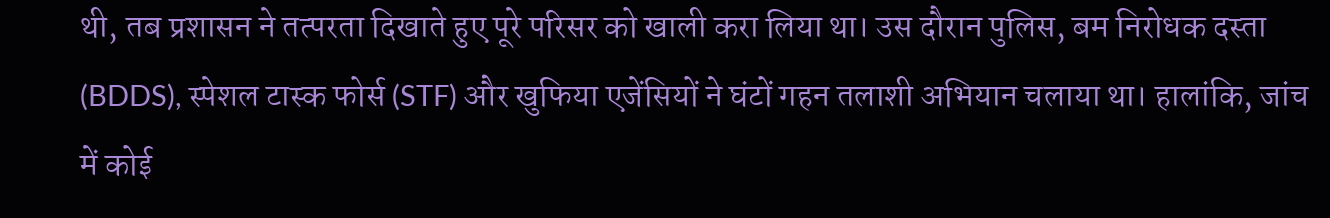थी, तब प्रशासन ने तत्परता दिखाते हुए पूरे परिसर को खाली करा लिया था। उस दौरान पुलिस, बम निरोधक दस्ता (BDDS), स्पेशल टास्क फोर्स (STF) और खुफिया एजेंसियों ने घंटों गहन तलाशी अभियान चलाया था। हालांकि, जांच में कोई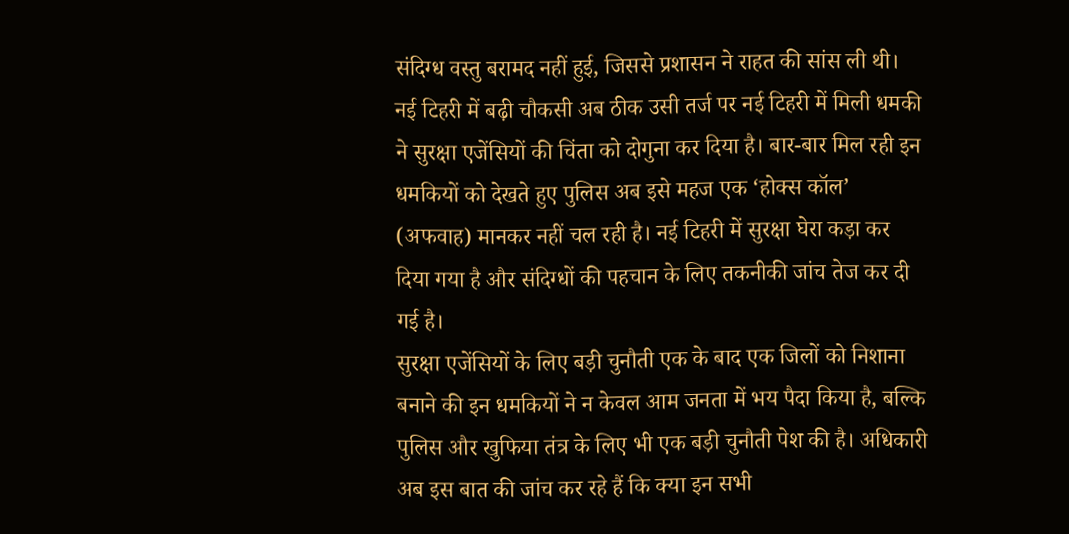संदिग्ध वस्तु बरामद नहीं हुई, जिससे प्रशासन ने राहत की सांस ली थी।
नई टिहरी में बढ़ी चौकसी अब ठीक उसी तर्ज पर नई टिहरी में मिली धमकी ने सुरक्षा एजेंसियों की चिंता को दोगुना कर दिया है। बार-बार मिल रही इन धमकियों को देखते हुए पुलिस अब इसे महज एक ‘होक्स कॉल’ (अफवाह) मानकर नहीं चल रही है। नई टिहरी में सुरक्षा घेरा कड़ा कर दिया गया है और संदिग्धों की पहचान के लिए तकनीकी जांच तेज कर दी गई है।
सुरक्षा एजेंसियों के लिए बड़ी चुनौती एक के बाद एक जिलों को निशाना बनाने की इन धमकियों ने न केवल आम जनता में भय पैदा किया है, बल्कि पुलिस और खुफिया तंत्र के लिए भी एक बड़ी चुनौती पेश की है। अधिकारी अब इस बात की जांच कर रहे हैं कि क्या इन सभी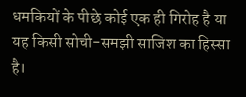धमकियों के पीछे कोई एक ही गिरोह है या यह किसी सोची-समझी साजिश का हिस्सा है।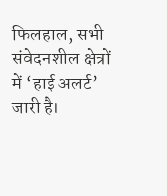फिलहाल, सभी संवेदनशील क्षेत्रों में ‘हाई अलर्ट’ जारी है।